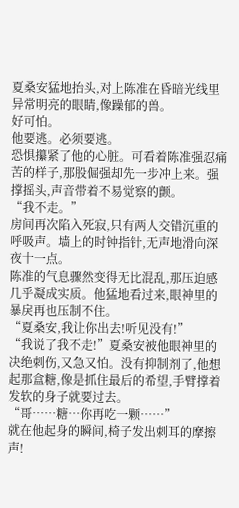夏桑安猛地抬头,对上陈准在昏暗光线里异常明亮的眼睛,像躁郁的兽。
好可怕。
他要逃。必须要逃。
恐惧攥紧了他的心脏。可看着陈准强忍痛苦的样子,那股倔强却先一步冲上来。强撑摇头,声音带着不易觉察的颤。
“我不走。”
房间再次陷入死寂,只有两人交错沉重的呼吸声。墙上的时钟指针,无声地滑向深夜十一点。
陈准的气息骤然变得无比混乱,那压迫感几乎凝成实质。他猛地看过来,眼神里的暴戾再也压制不住。
“夏桑安,我让你出去!听见没有!”
“我说了我不走!”夏桑安被他眼神里的决绝刺伤,又急又怕。没有抑制剂了,他想起那盒糖,像是抓住最后的希望,手臂撑着发软的身子就要过去。
“哥……糖…你再吃一颗……”
就在他起身的瞬间,椅子发出刺耳的摩擦声!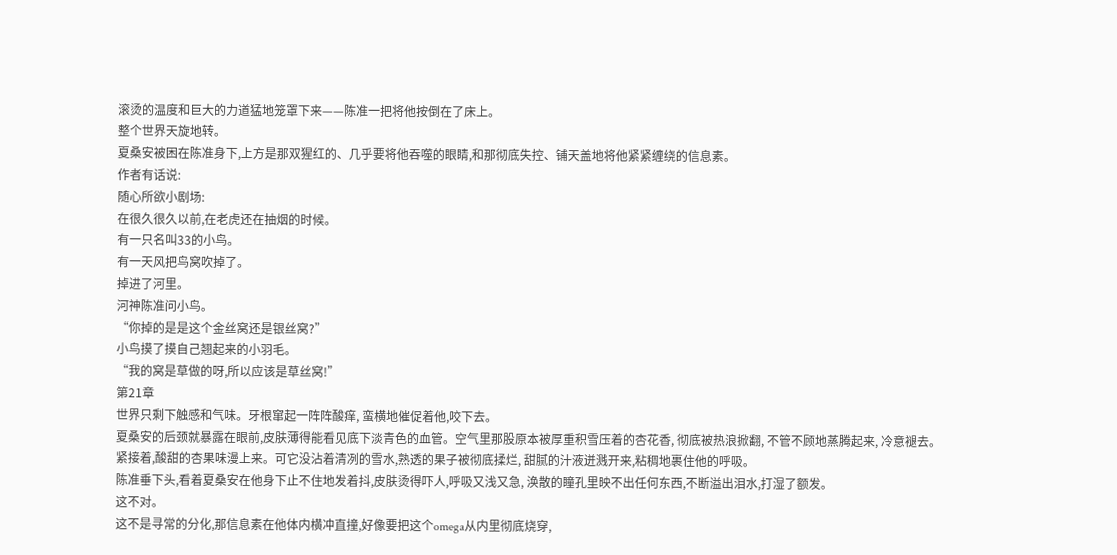滚烫的温度和巨大的力道猛地笼罩下来——陈准一把将他按倒在了床上。
整个世界天旋地转。
夏桑安被困在陈准身下,上方是那双猩红的、几乎要将他吞噬的眼睛,和那彻底失控、铺天盖地将他紧紧缠绕的信息素。
作者有话说:
随心所欲小剧场:
在很久很久以前,在老虎还在抽烟的时候。
有一只名叫33的小鸟。
有一天风把鸟窝吹掉了。
掉进了河里。
河神陈准问小鸟。
“你掉的是是这个金丝窝还是银丝窝?”
小鸟摸了摸自己翘起来的小羽毛。
“我的窝是草做的呀,所以应该是草丝窝!”
第21章
世界只剩下触感和气味。牙根窜起一阵阵酸痒, 蛮横地催促着他,咬下去。
夏桑安的后颈就暴露在眼前,皮肤薄得能看见底下淡青色的血管。空气里那股原本被厚重积雪压着的杏花香, 彻底被热浪掀翻, 不管不顾地蒸腾起来, 冷意褪去。
紧接着,酸甜的杏果味漫上来。可它没沾着清冽的雪水,熟透的果子被彻底揉烂, 甜腻的汁液迸溅开来,粘稠地裹住他的呼吸。
陈准垂下头,看着夏桑安在他身下止不住地发着抖,皮肤烫得吓人,呼吸又浅又急, 涣散的瞳孔里映不出任何东西,不断溢出泪水,打湿了额发。
这不对。
这不是寻常的分化,那信息素在他体内横冲直撞,好像要把这个omega从内里彻底烧穿,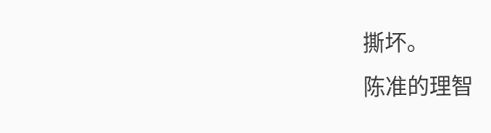撕坏。
陈准的理智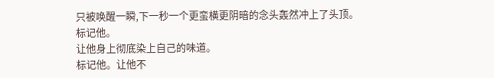只被唤醒一瞬,下一秒一个更蛮横更阴暗的念头轰然冲上了头顶。
标记他。
让他身上彻底染上自己的味道。
标记他。让他不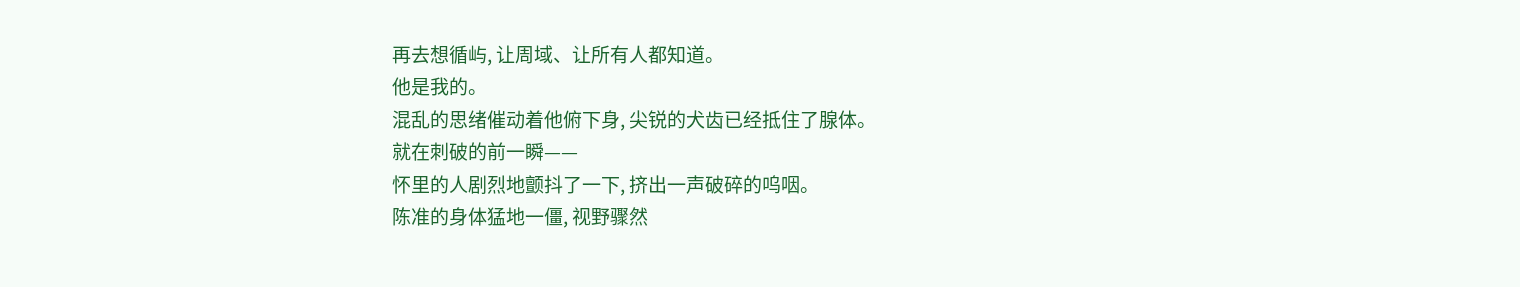再去想循屿, 让周域、让所有人都知道。
他是我的。
混乱的思绪催动着他俯下身, 尖锐的犬齿已经抵住了腺体。
就在刺破的前一瞬——
怀里的人剧烈地颤抖了一下, 挤出一声破碎的呜咽。
陈准的身体猛地一僵, 视野骤然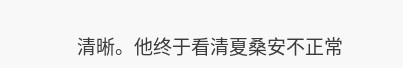清晰。他终于看清夏桑安不正常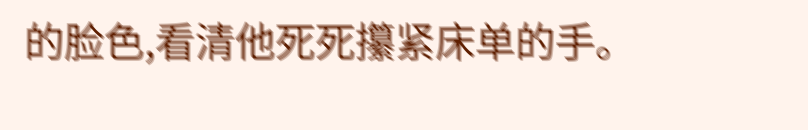的脸色,看清他死死攥紧床单的手。